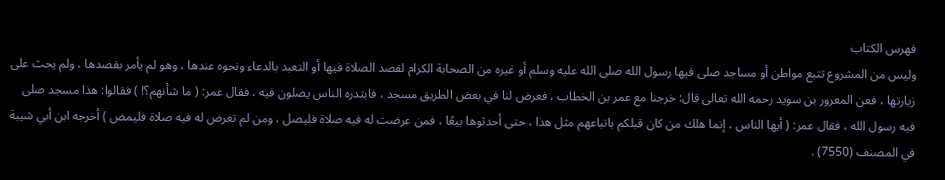فهرس الكتاب
وليس من المشروع تتبع مواطن أو مساجد صلى فيها رسول الله صلى الله عليه وسلم أو غيره من الصحابة الكرام لقصد الصلاة فيها أو التعبد بالدعاء ونحوه عندها ، وهو لم يأمر بقصدها ، ولم يحث على زيارتها ، فعن المعرور بن سويد رحمه الله تعالى قال: خرجنا مع عمر بن الخطاب ، فعرض لنا في بعض الطريق مسجد ، فابتدره الناس يصلون فيه ، فقال عمر: ( ما شأنهم؟! ) فقالوا: هذا مسجد صلى فيه رسول الله ، فقال عمر: ( أيها الناس ، إنما هلك من كان قبلكم باتباعهم مثل هذا ، حتى أحدثوها بيعًا ، فمن عرضت له فيه صلاة فليصل ، ومن لم تعرض له فيه صلاة فليمض ) أخرجه ابن أبي شيبة في المصنف (7550) .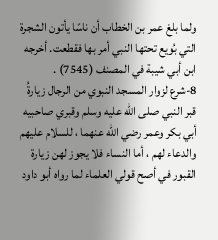ولما بلغ عمر بن الخطاب أن ناسًا يأتون الشجرة التي بُويع تحتها النبي أمر بها فقطعت. أخرجه ابن أبي شيبة في المصنف (7545) .
8-شرع لزوار المسجد النبوي من الرجال زيارةُ قبر النبي صلى الله عليه وسلم وقبري صاحبيه أبي بكر وعمر رضي الله عنهما ، للسلام عليهم والدعاء لهم ، أما النساء فلا يجوز لهن زيارة القبور في أصح قولي العلماء لما رواه أبو داود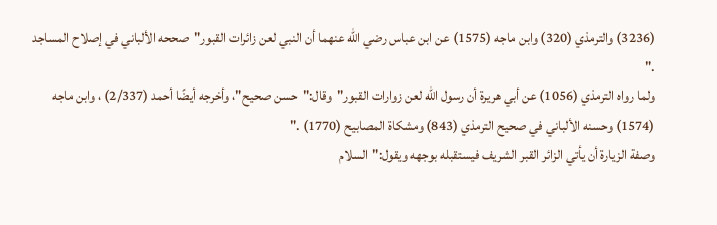(3236) والترمذي (320) وابن ماجه (1575) عن ابن عباس رضي الله عنهما أن النبي لعن زائرات القبور"صححه الألباني في إصلاح المساجد ."
ولما رواه الترمذي (1056) عن أبي هريرة أن رسول الله لعن زوارات القبور"وقال:"حسن صحيح"، وأخرجه أيضًا أحمد (2/337) ، وابن ماجه (1574) وحسنه الألباني في صحيح الترمذي (843) ومشكاة المصابيح (1770) ."
وصفة الزيارة أن يأتي الزائر القبر الشريف فيستقبله بوجهه ويقول:"السلام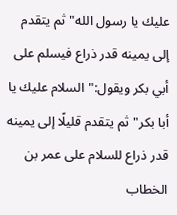عليك يا رسول الله"ثم يتقدم إلى يمينه قدر ذراع فيسلم على أبي بكر ويقول:"السلام عليك يا أبا بكر"ثم يتقدم قليلًا إلى يمينه قدر ذراع للسلام على عمر بن الخطاب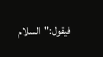فيقول:"السلام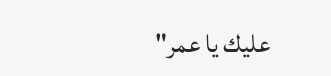عليك يا عمر"